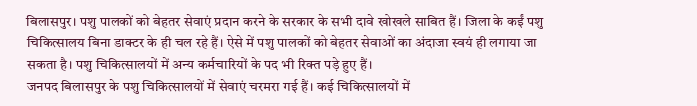बिलासपुर। पशु पालकों को बेहतर सेवाएं प्रदान करने के सरकार के सभी दावे खोखले साबित हैं। जिला के कईं पशु चिकित्सालय बिना डाक्टर के ही चल रहे हैं। ऐसे में पशु पालकों को बेहतर सेवाओं का अंदाजा स्वयं ही लगाया जा सकता है। पशु चिकित्सालयों में अन्य कर्मचारियों के पद भी रिक्त पड़े हुए हैं।
जनपद बिलासपुर के पशु चिकित्सालयों में सेवाएं चरमरा गई हैं। कई चिकित्सालयों में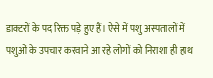डाक्टरों के पद रिक्त पड़े हुए हैं। ऐसे में पशु अस्पतालों में पशुओं के उपचार करवाने आ रहे लोगों को निराशा ही हाथ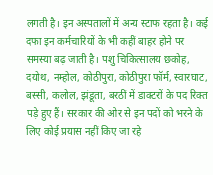लगती है। इन अस्पतालों में अन्य स्टाफ रहता है। कई दफा इन कर्मचारियों के भी कहीं बाहर होने पर समस्या बढ़ जाती है। पशु चिकित्सालय छकोह, दयोथ, नम्होल, कोठीपुरा, कोठीपुरा फॉर्म, स्वारघाट, बस्सी, कलोल, झंडूता, बरठीं में डाक्टरों के पद रिक्त पड़े हुए हैं। सरकार की ओर से इन पदों को भरने के लिए कोई प्रयास नहीं किए जा रहे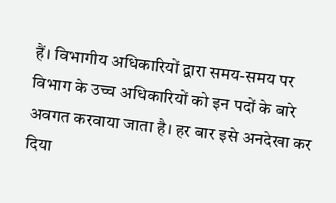हैं। विभागीय अधिकारियों द्वारा समय-समय पर विभाग के उच्च अधिकारियों को इन पदों के बारे अवगत करवाया जाता है। हर बार इसे अनदेखा कर दिया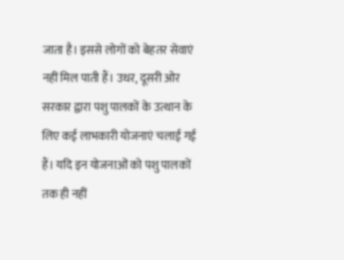जाता है। इससे लोगों को बेहतर सेवाएं नहीं मिल पाती हैं। उधर, दूसरी ओर सरकार द्वारा पशु पालकों के उत्थान के लिए कई लाभकारी योजनाएं चलाई गई हैं। यदि इन योजनाओं को पशु पालकों तक ही नहीं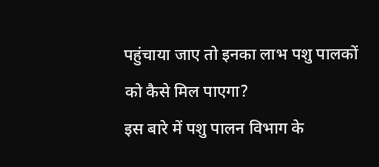पहुंचाया जाए तो इनका लाभ पशु पालकों को कैसे मिल पाएगा?
इस बारे में पशु पालन विभाग के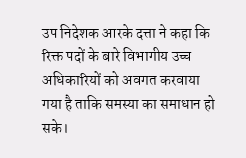उप निदेशक आरके दत्ता ने कहा कि रिक्त पदों के बारे विभागीय उच्च अधिकारियों को अवगत करवाया गया है ताकि समस्या का समाधान हो सके।